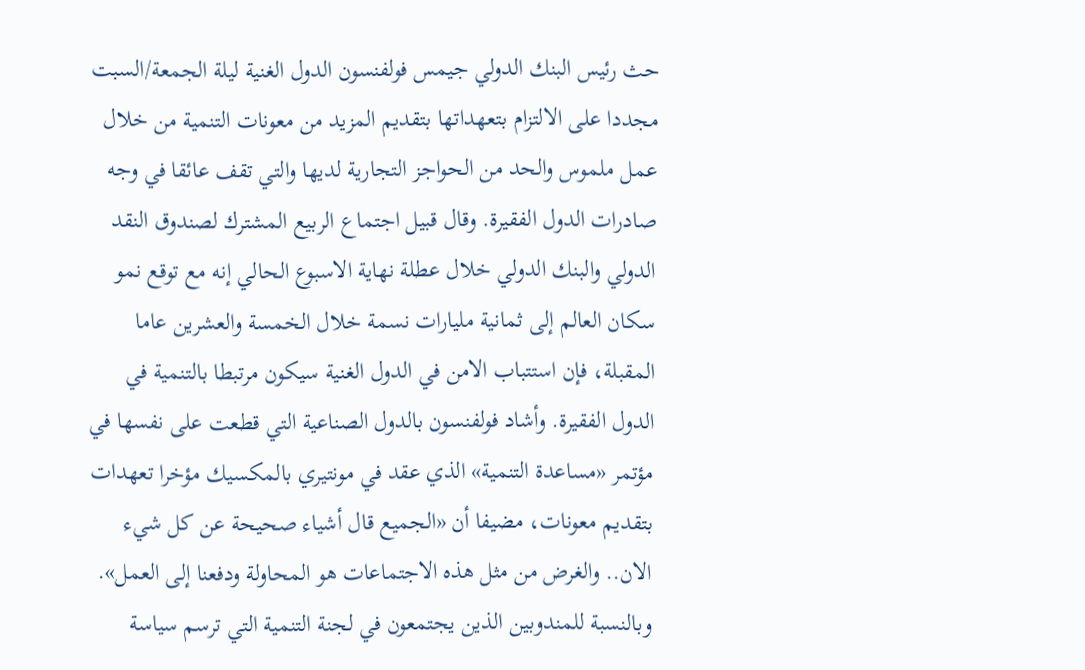حث رئيس البنك الدولي جيمس فولفنسون الدول الغنية ليلة الجمعة/السبت مجددا على الالتزام بتعهداتها بتقديم المزيد من معونات التنمية من خلال عمل ملموس والحد من الحواجز التجارية لديها والتي تقف عائقا في وجه صادرات الدول الفقيرة. وقال قبيل اجتماع الربيع المشترك لصندوق النقد الدولي والبنك الدولي خلال عطلة نهاية الاسبوع الحالي إنه مع توقع نمو سكان العالم إلى ثمانية مليارات نسمة خلال الخمسة والعشرين عاما المقبلة، فإن استتباب الامن في الدول الغنية سيكون مرتبطا بالتنمية في الدول الفقيرة. وأشاد فولفنسون بالدول الصناعية التي قطعت على نفسها في مؤتمر «مساعدة التنمية» الذي عقد في مونتيري بالمكسيك مؤخرا تعهدات بتقديم معونات، مضيفا أن «الجميع قال أشياء صحيحة عن كل شيء الان.. والغرض من مثل هذه الاجتماعات هو المحاولة ودفعنا إلى العمل». وبالنسبة للمندوبين الذين يجتمعون في لجنة التنمية التي ترسم سياسة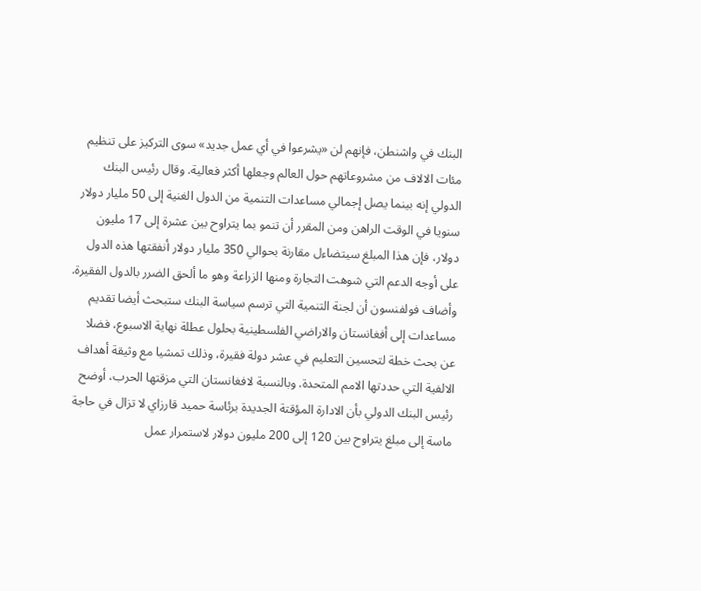البنك في واشنطن، فإنهم لن «يشرعوا في أي عمل جديد» سوى التركيز على تنظيم مئات الالاف من مشروعاتهم حول العالم وجعلها أكثر فعالية. وقال رئيس البنك الدولي إنه بينما يصل إجمالي مساعدات التنمية من الدول الغنية إلى 50 مليار دولار سنويا في الوقت الراهن ومن المقرر أن تنمو بما يتراوح بين عشرة إلى 17 مليون دولار، فإن هذا المبلغ سيتضاءل مقارنة بحوالي 350 مليار دولار أنفقتها هذه الدول على أوجه الدعم التي شوهت التجارة ومنها الزراعة وهو ما ألحق الضرر بالدول الفقيرة. وأضاف فولفنسون أن لجنة التنمية التي ترسم سياسة البنك ستبحث أيضا تقديم مساعدات إلى أفغانستان والاراضي الفلسطينية بحلول عطلة نهاية الاسبوع، فضلا عن بحث خطة لتحسين التعليم في عشر دولة فقيرة، وذلك تمشيا مع وثيقة أهداف الالفية التي حددتها الامم المتحدة. وبالنسبة لافغانستان التي مزقتها الحرب، أوضح رئيس البنك الدولي بأن الادارة المؤقتة الجديدة برئاسة حميد قارزاي لا تزال في حاجة ماسة إلى مبلغ يتراوح بين 120 إلى 200 مليون دولار لاستمرار عمل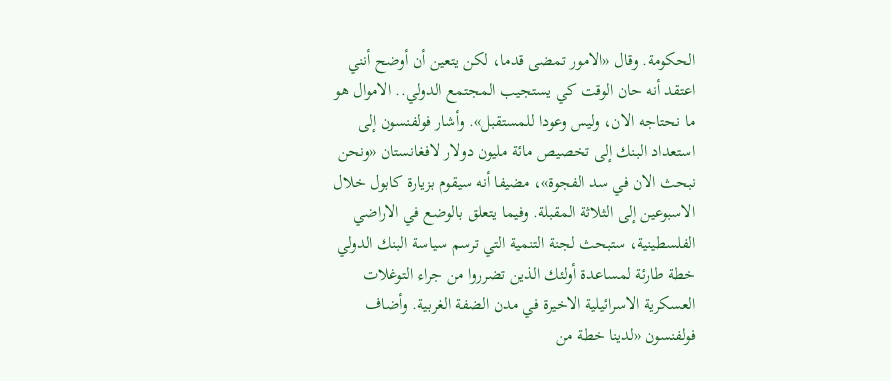الحكومة. وقال «الامور تمضى قدما، لكن يتعين أن أوضح أنني اعتقد أنه حان الوقت كي يستجيب المجتمع الدولي.. الاموال هو ما نحتاجه الان، وليس وعودا للمستقبل». وأشار فولفنسون إلى استعداد البنك إلى تخصيص مائة مليون دولار لافغانستان «ونحن نبحث الان في سد الفجوة»، مضيفا أنه سيقوم بزيارة كابول خلال الاسبوعين إلى الثلاثة المقبلة. وفيما يتعلق بالوضع في الاراضي الفلسطينية، ستبحث لجنة التنمية التي ترسم سياسة البنك الدولي خطة طارئة لمساعدة أولئك الذين تضرروا من جراء التوغلات العسكرية الاسرائيلية الاخيرة في مدن الضفة الغربية. وأضاف فولفنسون «لدينا خطة من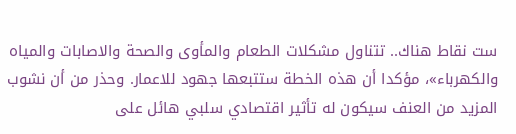ست نقاط هناك.. تتناول مشكلات الطعام والمأوى والصحة والاصابات والمياه والكهرباء»، مؤكدا أن هذه الخطة ستتبعها جهود للاعمار. وحذر من أن نشوب المزيد من العنف سيكون له تأثير اقتصادي سلبي هائل على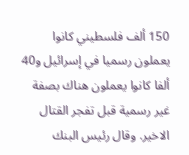150 ألف فلسطيني كانوا يعملون رسميا في إسرائيل و40 ألفا كانوا يعملون هناك بصفة غير رسمية قبل تفجر القتال الاخير. وقال رئيس البنك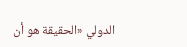الدولي «الحقيقة هو أن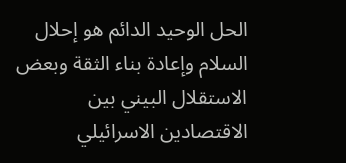الحل الوحيد الدائم هو إحلال السلام وإعادة بناء الثقة وبعض الاستقلال البيني بين الاقتصادين الاسرائيلي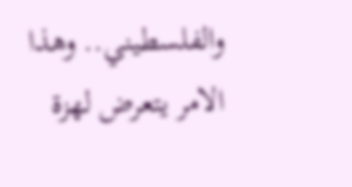والفلسطيني.. وهذا الامر يتعرض لهزة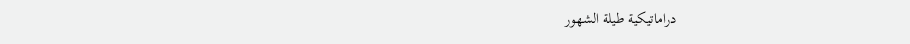دراماتيكية طيلة الشهور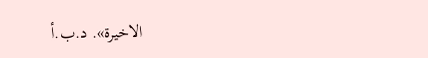الاخيرة». د.ب.أ